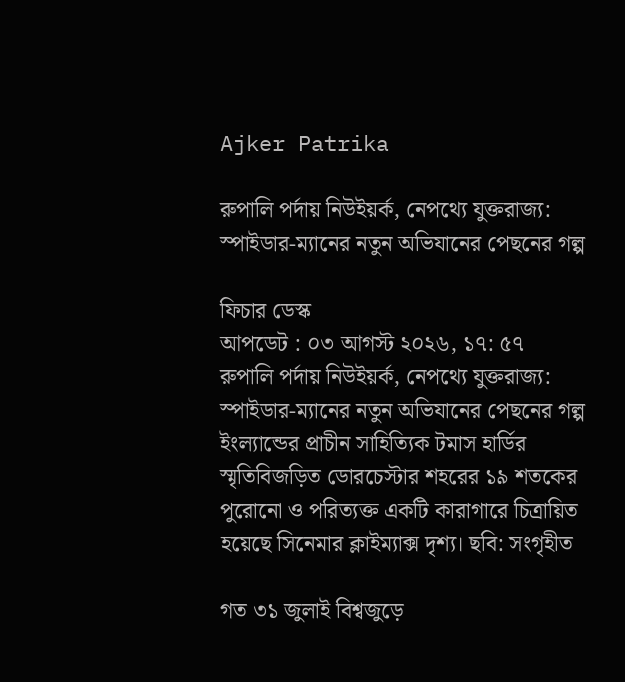Ajker Patrika

রুপালি পর্দায় নিউইয়র্ক, নেপথ্যে যুক্তরাজ্য: স্পাইডার-ম্যানের নতুন অভিযানের পেছনের গল্প

ফিচার ডেস্ক
আপডেট : ০৩ আগস্ট ২০২৬, ১৭: ৫৭
রুপালি পর্দায় নিউইয়র্ক, নেপথ্যে যুক্তরাজ্য: স্পাইডার-ম্যানের নতুন অভিযানের পেছনের গল্প
ইংল্যান্ডের প্রাচীন সাহিত্যিক টমাস হার্ডির স্মৃতিবিজড়িত ডোরচেস্টার শহরের ১৯ শতকের পুরোনো ও পরিত্যক্ত একটি কারাগারে চিত্রায়িত হয়েছে সিনেমার ক্লাইম্যাক্স দৃশ্য। ছবি: সংগৃহীত

গত ৩১ জুলাই বিশ্বজুড়ে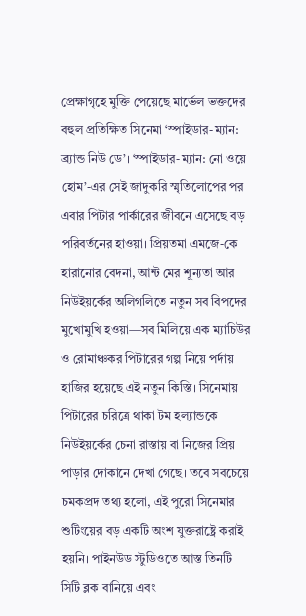প্রেক্ষাগৃহে মুক্তি পেয়েছে মার্ভেল ভক্তদের বহুল প্রতিক্ষিত সিনেমা ‘স্পাইডার-ম্যান: ব্র্যান্ড নিউ ডে’। ‘স্পাইডার-ম্যান: নো ওয়ে হোম’-এর সেই জাদুকরি স্মৃতিলোপের পর এবার পিটার পার্কারের জীবনে এসেছে বড় পরিবর্তনের হাওয়া। প্রিয়তমা এমজে-কে হারানোর বেদনা, আন্ট মের শূন্যতা আর নিউইয়র্কের অলিগলিতে নতুন সব বিপদের মুখোমুখি হওয়া—সব মিলিয়ে এক ম্যাচিউর ও রোমাঞ্চকর পিটারের গল্প নিয়ে পর্দায় হাজির হয়েছে এই নতুন কিস্তি। সিনেমায় পিটারের চরিত্রে থাকা টম হল্যান্ডকে নিউইয়র্কের চেনা রাস্তায় বা নিজের প্রিয় পাড়ার দোকানে দেখা গেছে। তবে সবচেয়ে চমকপ্রদ তথ্য হলো, এই পুরো সিনেমার শুটিংয়ের বড় একটি অংশ যুক্তরাষ্ট্রে করাই হয়নি। পাইনউড স্টুডিওতে আস্ত তিনটি সিটি ব্লক বানিয়ে এবং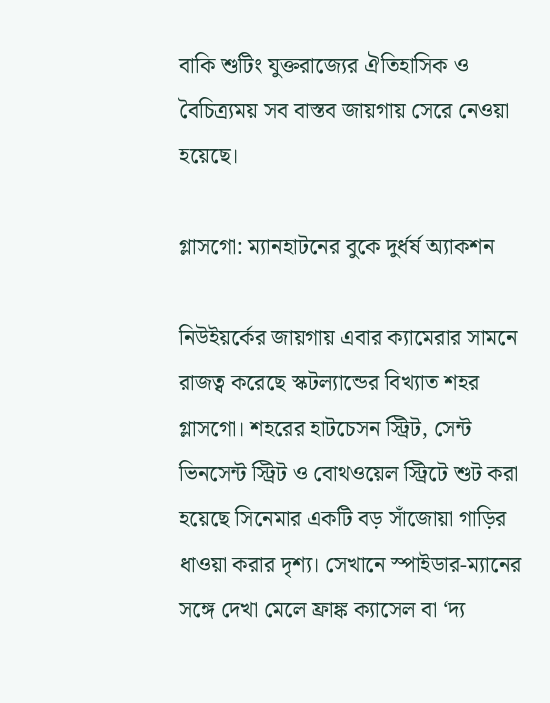বাকি শুটিং যুক্তরাজ্যের ঐতিহাসিক ও বৈচিত্র্যময় সব বাস্তব জায়গায় সেরে নেওয়া হয়েছে।

গ্লাসগো: ম্যানহাটনের বুকে দুর্ধর্ষ অ্যাকশন

নিউইয়র্কের জায়গায় এবার ক্যামেরার সামনে রাজত্ব করেছে স্কটল্যান্ডের বিখ্যাত শহর গ্লাসগো। শহরের হাটচেসন স্ট্রিট, সেন্ট ভিনসেন্ট স্ট্রিট ও বোথওয়েল স্ট্রিটে শুট করা হয়েছে সিনেমার একটি বড় সাঁজোয়া গাড়ির ধাওয়া করার দৃশ্য। সেখানে স্পাইডার-ম্যানের সঙ্গে দেখা মেলে ফ্রাঙ্ক ক্যাসেল বা ‘দ্য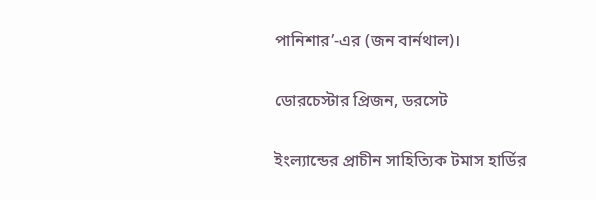পানিশার’-এর (জন বার্নথাল)।

ডোরচেস্টার প্রিজন, ডরসেট

ইংল্যান্ডের প্রাচীন সাহিত্যিক টমাস হার্ডির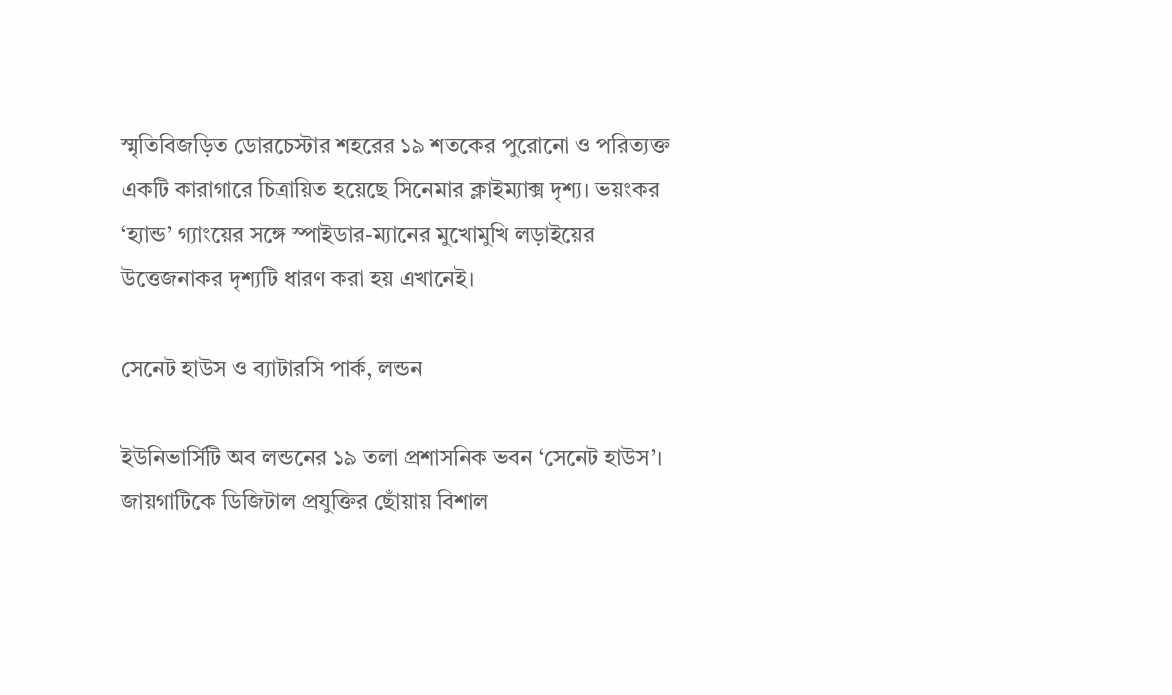স্মৃতিবিজড়িত ডোরচেস্টার শহরের ১৯ শতকের পুরোনো ও পরিত্যক্ত একটি কারাগারে চিত্রায়িত হয়েছে সিনেমার ক্লাইম্যাক্স দৃশ্য। ভয়ংকর ‘হ্যান্ড’ গ্যাংয়ের সঙ্গে স্পাইডার-ম্যানের মুখোমুখি লড়াইয়ের উত্তেজনাকর দৃশ্যটি ধারণ করা হয় এখানেই।

সেনেট হাউস ও ব্যাটারসি পার্ক, লন্ডন

ইউনিভার্সিটি অব লন্ডনের ১৯ তলা প্রশাসনিক ভবন ‘সেনেট হাউস’। জায়গাটিকে ডিজিটাল প্রযুক্তির ছোঁয়ায় বিশাল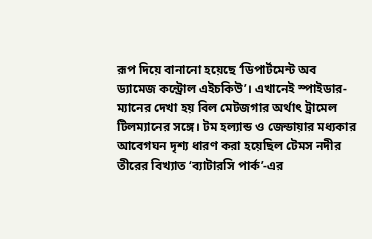রূপ দিয়ে বানানো হয়েছে ‘ডিপার্টমেন্ট অব ড্যামেজ কন্ট্রোল এইচকিউ’। এখানেই স্পাইডার-ম্যানের দেখা হয় বিল মেটজগার অর্থাৎ ট্রামেল টিলম্যানের সঙ্গে। টম হল্যান্ড ও জেন্ডায়ার মধ্যকার আবেগঘন দৃশ্য ধারণ করা হয়েছিল টেমস নদীর তীরের বিখ্যাত ‘ব্যাটারসি পার্ক’-এর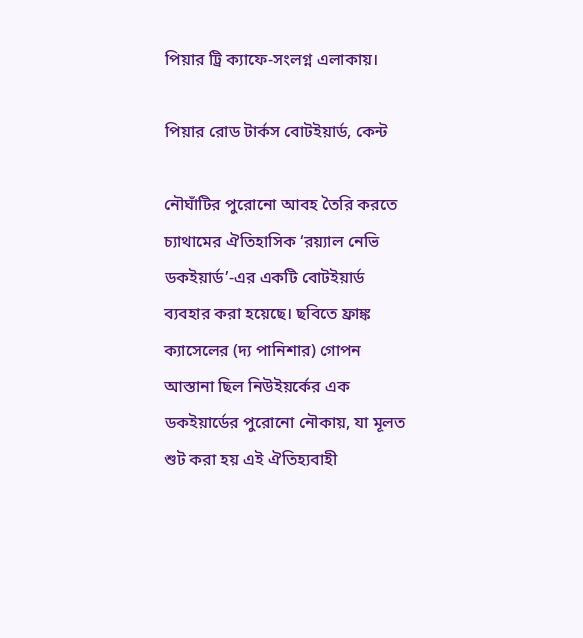পিয়ার ট্রি ক্যাফে-সংলগ্ন এলাকায়।

পিয়ার রোড টার্কস বোটইয়ার্ড, কেন্ট

নৌঘাঁটির পুরোনো আবহ তৈরি করতে চ্যাথামের ঐতিহাসিক ‘রয়্যাল নেভি ডকইয়ার্ড’-এর একটি বোটইয়ার্ড ব্যবহার করা হয়েছে। ছবিতে ফ্রাঙ্ক ক্যাসেলের (দ্য পানিশার) গোপন আস্তানা ছিল নিউইয়র্কের এক ডকইয়ার্ডের পুরোনো নৌকায়, যা মূলত শুট করা হয় এই ঐতিহ্যবাহী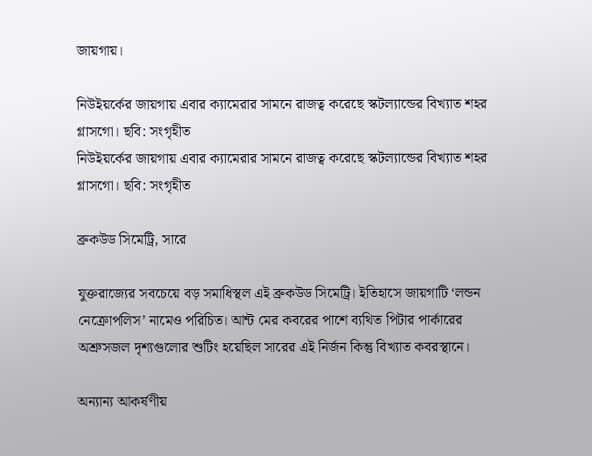জায়গায়।

নিউইয়র্কের জায়গায় এবার ক্যামেরার সামনে রাজত্ব করেছে স্কটল্যান্ডের বিখ্যাত শহর গ্লাসগো। ছবি: সংগৃহীত
নিউইয়র্কের জায়গায় এবার ক্যামেরার সামনে রাজত্ব করেছে স্কটল্যান্ডের বিখ্যাত শহর গ্লাসগো। ছবি: সংগৃহীত

ব্রুকউড সিমেট্রি, সারে

যুক্তরাজ্যের সবচেয়ে বড় সমাধিস্থল এই ব্রুকউড সিমেট্রি। ইতিহাসে জায়গাটি ‘লন্ডন নেক্রোপলিস’ নামেও পরিচিত। আন্ট মের কবরের পাশে ব্যথিত পিটার পার্কারের অশ্রুসজল দৃশ্যগুলোর শুটিং হয়েছিল সারের এই নির্জন কিন্তু বিখ্যাত কবরস্থানে।

অন্যান্য আকর্ষণীয়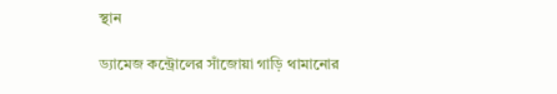স্থান

ড্যামেজ কন্ট্রোলের সাঁজোয়া গাড়ি থামানোর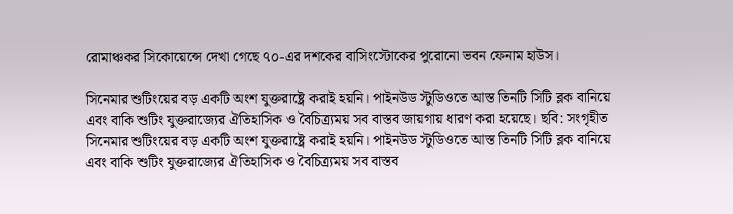রোমাঞ্চকর সিকোয়েন্সে দেখা গেছে ৭০-এর দশকের বাসিংস্টোকের পুরোনো ভবন ফেনাম হাউস।

সিনেমার শুটিংয়ের বড় একটি অংশ যুক্তরাষ্ট্রে করাই হয়নি। পাইনউড স্টুডিওতে আস্ত তিনটি সিটি ব্লক বানিয়ে এবং বাকি শুটিং যুক্তরাজ্যের ঐতিহাসিক ও বৈচিত্র্যময় সব বাস্তব জায়গায় ধারণ করা হয়েছে। ছবি: সংগৃহীত
সিনেমার শুটিংয়ের বড় একটি অংশ যুক্তরাষ্ট্রে করাই হয়নি। পাইনউড স্টুডিওতে আস্ত তিনটি সিটি ব্লক বানিয়ে এবং বাকি শুটিং যুক্তরাজ্যের ঐতিহাসিক ও বৈচিত্র্যময় সব বাস্তব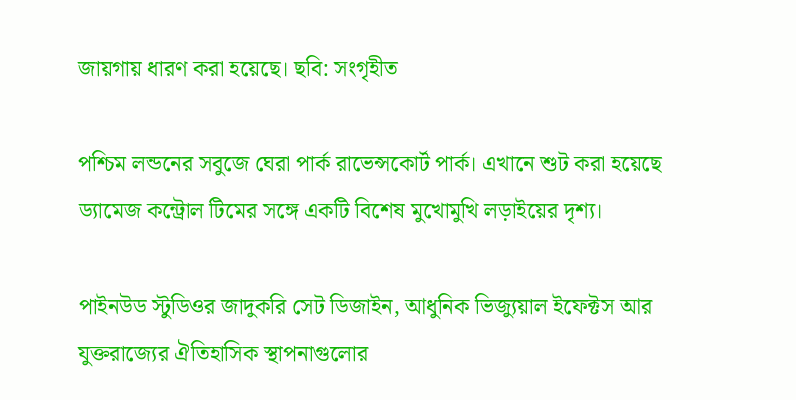জায়গায় ধারণ করা হয়েছে। ছবি: সংগৃহীত

পশ্চিম লন্ডনের সবুজে ঘেরা পার্ক রাভেন্সকোর্ট পার্ক। এখানে শুট করা হয়েছে ড্যামেজ কন্ট্রোল টিমের সঙ্গে একটি বিশেষ মুখোমুখি লড়াইয়ের দৃশ্য।

পাইনউড স্টুডিওর জাদুকরি সেট ডিজাইন, আধুনিক ভিজ্যুয়াল ইফেক্টস আর যুক্তরাজ্যের ঐতিহাসিক স্থাপনাগুলোর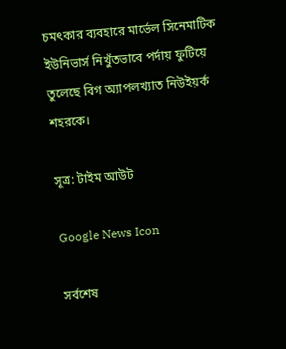চমৎকার ব্যবহারে মার্ভেল সিনেমাটিক ইউনিভার্স নিখুঁতভাবে পর্দায় ফুটিয়ে তুলেছে বিগ অ্যাপলখ্যাত নিউইয়র্ক শহরকে।

সূত্র: টাইম আউট

Google News Icon

সর্বশেষ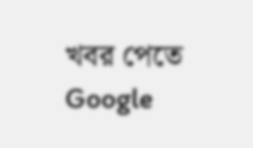খবর পেতে Google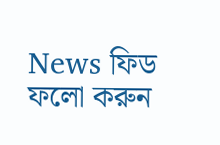News ফিড ফলো করুন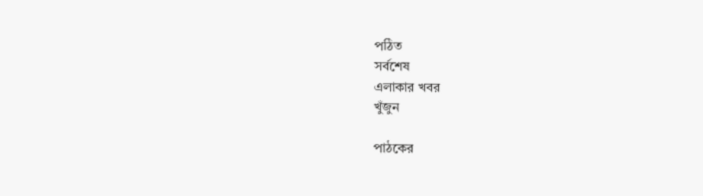পঠিত
সর্বশেষ
এলাকার খবর
খুঁজুন

পাঠকের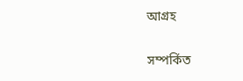আগ্রহ

সম্পর্কিত